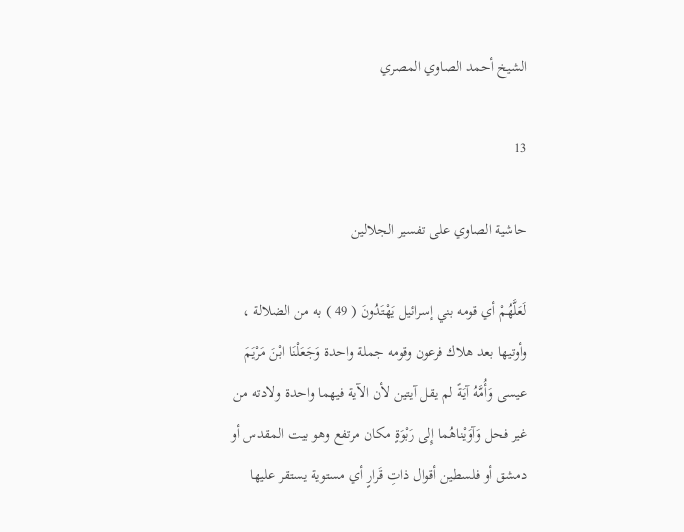الشيخ أحمد الصاوي المصري

13

حاشية الصاوي على تفسير الجلالين

لَعَلَّهُمْ أي قومه بني إسرائيل يَهْتَدُونَ ( 49 ) به من الضلالة ، وأوتيها بعد هلاك فرعون وقومه جملة واحدة وَجَعَلْنَا ابْنَ مَرْيَمَ عيسى وَأُمَّهُ آيَةً لم يقل آيتين لأن الآية فيهما واحدة ولادته من غير فحل وَآوَيْناهُما إِلى رَبْوَةٍ مكان مرتفع وهو بيت المقدس أو دمشق أو فلسطين أقوال ذاتِ قَرارٍ أي مستوية يستقر عليها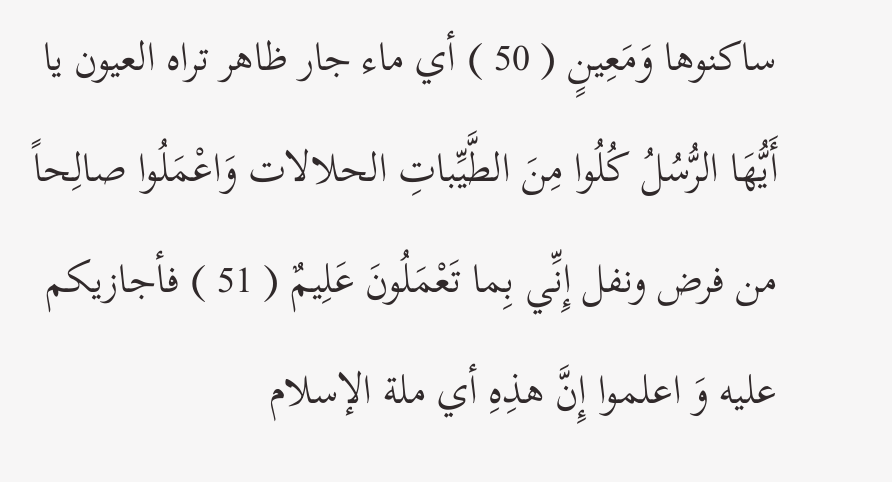ساكنوها وَمَعِينٍ ( 50 ) أي ماء جار ظاهر تراه العيون يا أَيُّهَا الرُّسُلُ كُلُوا مِنَ الطَّيِّباتِ الحلالات وَاعْمَلُوا صالِحاً من فرض ونفل إِنِّي بِما تَعْمَلُونَ عَلِيمٌ ( 51 ) فأجازيكم عليه وَ اعلموا إِنَّ هذِهِ أي ملة الإسلام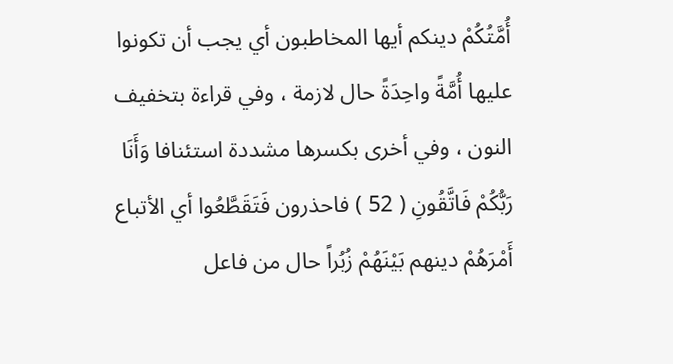أُمَّتُكُمْ دينكم أيها المخاطبون أي يجب أن تكونوا عليها أُمَّةً واحِدَةً حال لازمة ، وفي قراءة بتخفيف النون ، وفي أخرى بكسرها مشددة استئنافا وَأَنَا رَبُّكُمْ فَاتَّقُونِ ( 52 ) فاحذرون فَتَقَطَّعُوا أي الأتباع أَمْرَهُمْ دينهم بَيْنَهُمْ زُبُراً حال من فاعل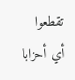تقطعوا أي أحزابا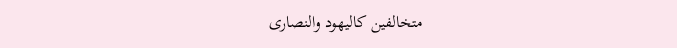متخالفين كاليهود والنصارى